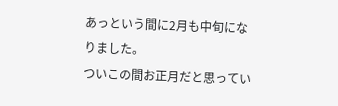あっという間に2月も中旬になりました。
ついこの間お正月だと思ってい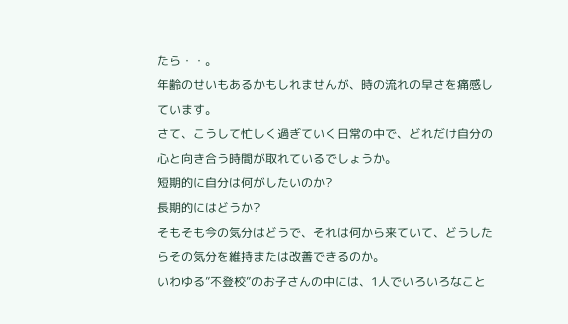たら・・。
年齢のせいもあるかもしれませんが、時の流れの早さを痛感しています。
さて、こうして忙しく過ぎていく日常の中で、どれだけ自分の心と向き合う時間が取れているでしょうか。
短期的に自分は何がしたいのか?
長期的にはどうか?
そもそも今の気分はどうで、それは何から来ていて、どうしたらその気分を維持または改善できるのか。
いわゆる”不登校”のお子さんの中には、1人でいろいろなこと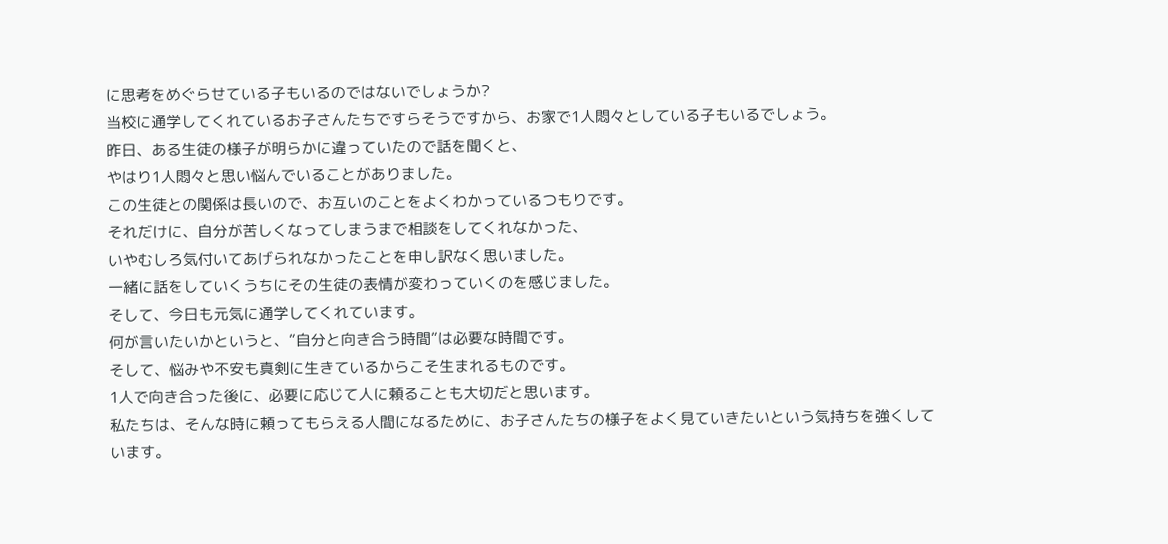に思考をめぐらせている子もいるのではないでしょうか?
当校に通学してくれているお子さんたちですらそうですから、お家で1人悶々としている子もいるでしょう。
昨日、ある生徒の様子が明らかに違っていたので話を聞くと、
やはり1人悶々と思い悩んでいることがありました。
この生徒との関係は長いので、お互いのことをよくわかっているつもりです。
それだけに、自分が苦しくなってしまうまで相談をしてくれなかった、
いやむしろ気付いてあげられなかったことを申し訳なく思いました。
一緒に話をしていくうちにその生徒の表情が変わっていくのを感じました。
そして、今日も元気に通学してくれています。
何が言いたいかというと、”自分と向き合う時間”は必要な時間です。
そして、悩みや不安も真剣に生きているからこそ生まれるものです。
1人で向き合った後に、必要に応じて人に頼ることも大切だと思います。
私たちは、そんな時に頼ってもらえる人間になるために、お子さんたちの様子をよく見ていきたいという気持ちを強くしています。